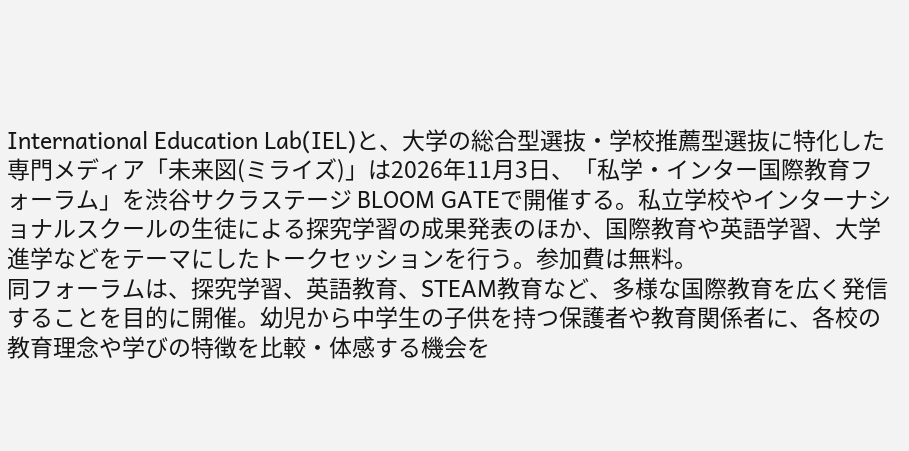International Education Lab(IEL)と、大学の総合型選抜・学校推薦型選抜に特化した専門メディア「未来図(ミライズ)」は2026年11月3日、「私学・インター国際教育フォーラム」を渋谷サクラステージ BLOOM GATEで開催する。私立学校やインターナショナルスクールの生徒による探究学習の成果発表のほか、国際教育や英語学習、大学進学などをテーマにしたトークセッションを行う。参加費は無料。
同フォーラムは、探究学習、英語教育、STEAM教育など、多様な国際教育を広く発信することを目的に開催。幼児から中学生の子供を持つ保護者や教育関係者に、各校の教育理念や学びの特徴を比較・体感する機会を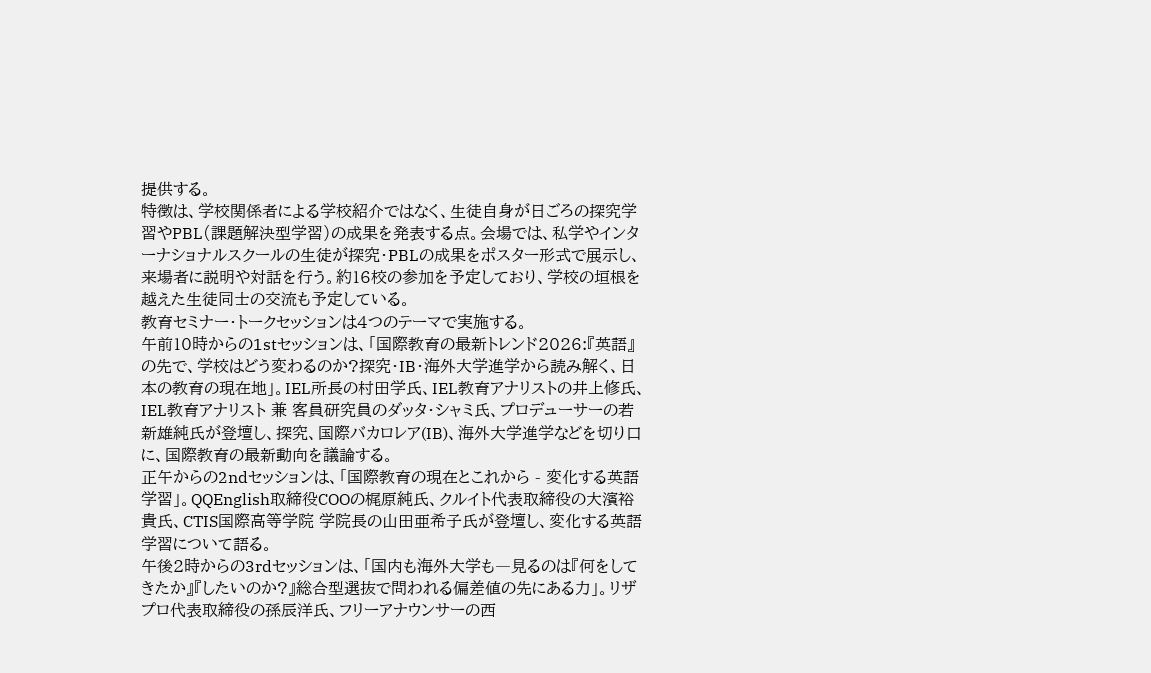提供する。
特徴は、学校関係者による学校紹介ではなく、生徒自身が日ごろの探究学習やPBL(課題解決型学習)の成果を発表する点。会場では、私学やインターナショナルスクールの生徒が探究・PBLの成果をポスター形式で展示し、来場者に説明や対話を行う。約16校の参加を予定しており、学校の垣根を越えた生徒同士の交流も予定している。
教育セミナー・トークセッションは4つのテーマで実施する。
午前10時からの1stセッションは、「国際教育の最新トレンド2026:『英語』の先で、学校はどう変わるのか?探究・IB・海外大学進学から読み解く、日本の教育の現在地」。IEL所長の村田学氏、IEL教育アナリストの井上修氏、IEL教育アナリスト 兼 客員研究員のダッタ・シャミ氏、プロデューサーの若新雄純氏が登壇し、探究、国際バカロレア(IB)、海外大学進学などを切り口に、国際教育の最新動向を議論する。
正午からの2ndセッションは、「国際教育の現在とこれから - 変化する英語学習」。QQEnglish取締役COOの梶原純氏、クルイト代表取締役の大濱裕貴氏、CTIS国際高等学院 学院長の山田亜希子氏が登壇し、変化する英語学習について語る。
午後2時からの3rdセッションは、「国内も海外大学も―見るのは『何をしてきたか』『したいのか?』総合型選抜で問われる偏差値の先にある力」。リザプロ代表取締役の孫辰洋氏、フリーアナウンサーの西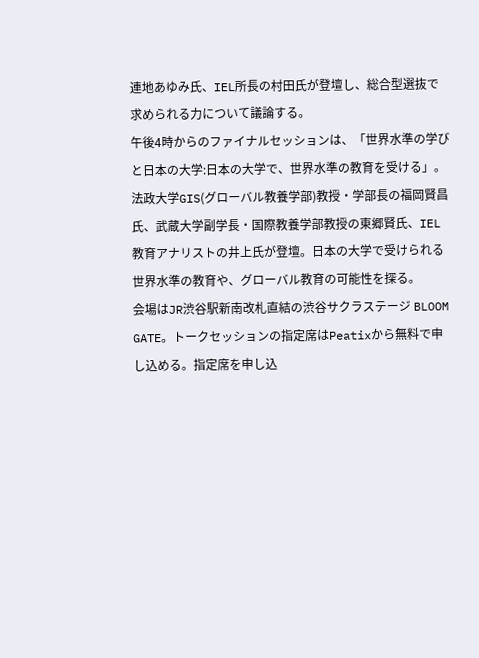連地あゆみ氏、IEL所長の村田氏が登壇し、総合型選抜で求められる力について議論する。
午後4時からのファイナルセッションは、「世界水準の学びと日本の大学:日本の大学で、世界水準の教育を受ける」。法政大学GIS(グローバル教養学部)教授・学部長の福岡賢昌氏、武蔵大学副学長・国際教養学部教授の東郷賢氏、IEL教育アナリストの井上氏が登壇。日本の大学で受けられる世界水準の教育や、グローバル教育の可能性を探る。
会場はJR渋谷駅新南改札直結の渋谷サクラステージ BLOOM GATE。トークセッションの指定席はPeatixから無料で申し込める。指定席を申し込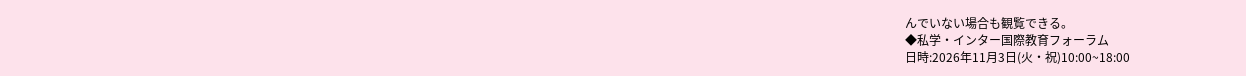んでいない場合も観覧できる。
◆私学・インター国際教育フォーラム
日時:2026年11月3日(火・祝)10:00~18:00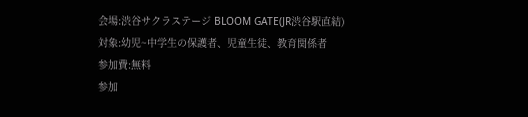会場:渋谷サクラステージ BLOOM GATE(JR渋谷駅直結)
対象:幼児~中学生の保護者、児童生徒、教育関係者
参加費:無料
参加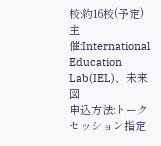校:約16校(予定)
主催:International Education Lab(IEL)、未来図
申込方法:トークセッション指定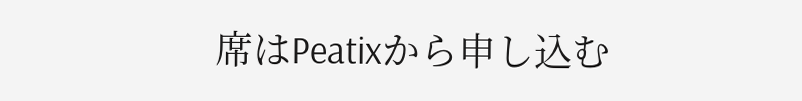席はPeatixから申し込む